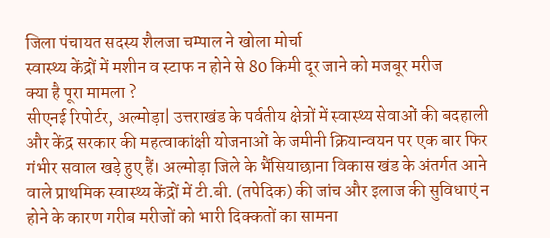जिला पंचायत सदस्य शैलजा चम्पाल ने खोला मोर्चा
स्वास्थ्य केंद्रों में मशीन व स्टाफ न होने से 80 किमी दूर जाने को मजबूर मरीज
क्या है पूरा मामला ?
सीएनई रिपोर्टर, अल्मोड़ा| उत्तराखंड के पर्वतीय क्षेत्रों में स्वास्थ्य सेवाओं की बदहाली और केंद्र सरकार की महत्वाकांक्षी योजनाओं के जमीनी क्रियान्वयन पर एक बार फिर गंभीर सवाल खड़े हुए हैं। अल्मोड़ा जिले के भैंसियाछाना विकास खंड के अंतर्गत आने वाले प्राथमिक स्वास्थ्य केंद्रों में टी.बी. (तपेदिक) की जांच और इलाज की सुविधाएं न होने के कारण गरीब मरीजों को भारी दिक्कतों का सामना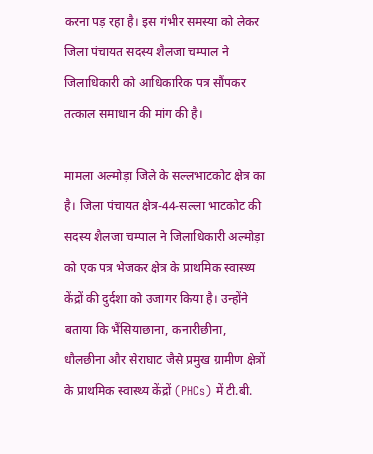करना पड़ रहा है। इस गंभीर समस्या को लेकर जिला पंचायत सदस्य शैलजा चम्पाल ने जिलाधिकारी को आधिकारिक पत्र सौंपकर तत्काल समाधान की मांग की है।

मामला अल्मोड़ा जिले के सल्लभाटकोट क्षेत्र का है। जिला पंचायत क्षेत्र-44-सल्ला भाटकोट की सदस्य शैलजा चम्पाल ने जिलाधिकारी अल्मोड़ा को एक पत्र भेजकर क्षेत्र के प्राथमिक स्वास्थ्य केंद्रों की दुर्दशा को उजागर किया है। उन्होंने बताया कि भैंसियाछाना, कनारीछीना, धौलछीना और सेराघाट जैसे प्रमुख ग्रामीण क्षेत्रों के प्राथमिक स्वास्थ्य केंद्रों (PHCs) में टी.बी.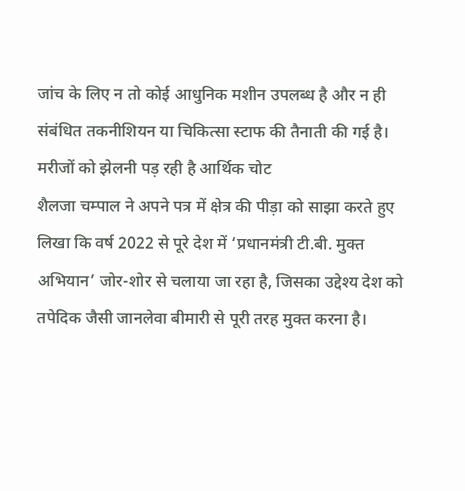जांच के लिए न तो कोई आधुनिक मशीन उपलब्ध है और न ही संबंधित तकनीशियन या चिकित्सा स्टाफ की तैनाती की गई है।
मरीजों को झेलनी पड़ रही है आर्थिक चोट
शैलजा चम्पाल ने अपने पत्र में क्षेत्र की पीड़ा को साझा करते हुए लिखा कि वर्ष 2022 से पूरे देश में ‘प्रधानमंत्री टी.बी. मुक्त अभियान’ जोर-शोर से चलाया जा रहा है, जिसका उद्देश्य देश को तपेदिक जैसी जानलेवा बीमारी से पूरी तरह मुक्त करना है।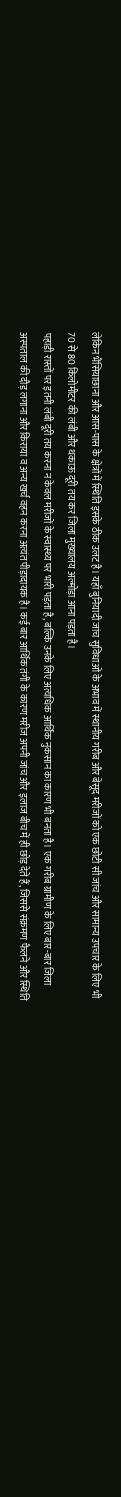लेकिन भैंसियाछाना और आस-पास के क्षेत्रों में स्थिति इसके ठीक उलट है। यहाँ बुनियादी जांच सुविधाओं के अभाव में स्थानीय गरीब और बेसूद मरीजों को एक छोटी सी जांच और सामान्य उपचार के लिए भी 70 से 80 किलोमीटर की लंबी और थकाऊ दूरी तय कर जिला मुख्यालय अल्मोड़ा आना पड़ता है।
पहाड़ी रास्तों पर इतनी लंबी दूरी तय करना न केवल मरीजों के स्वास्थ्य पर भारी पड़ता है, बल्कि उनके लिए अत्यधिक आर्थिक नुकसान का कारण भी बनता है। एक गरीब ग्रामीण के लिए बार-बार जिला अस्पताल की दौड़ लगाना और किराया व अन्य खर्च वहन करना अत्यंत पीड़ादायक है। कई बार आर्थिक तंगी के कारण मरीज अपनी जांच और इलाज बीच में ही छोड़ देते हैं, जिससे संक्रमण फैलने और स्थिति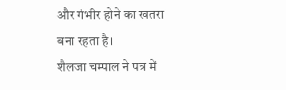और गंभीर होने का खतरा बना रहता है।
शैलजा चम्पाल ने पत्र में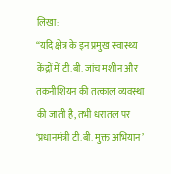लिखा:
“यदि क्षेत्र के इन प्रमुख स्वास्थ्य केंद्रों में टी.बी. जांच मशीन और तकनीशियन की तत्काल व्यवस्था की जाती है, तभी धरातल पर ‘प्रधानमंत्री टी.बी. मुक्त अभियान’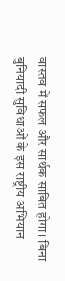वास्तव में सफल और सार्थक साबित होगा। बिना बुनियादी सुविधाओं के इस राष्ट्रीय अभियान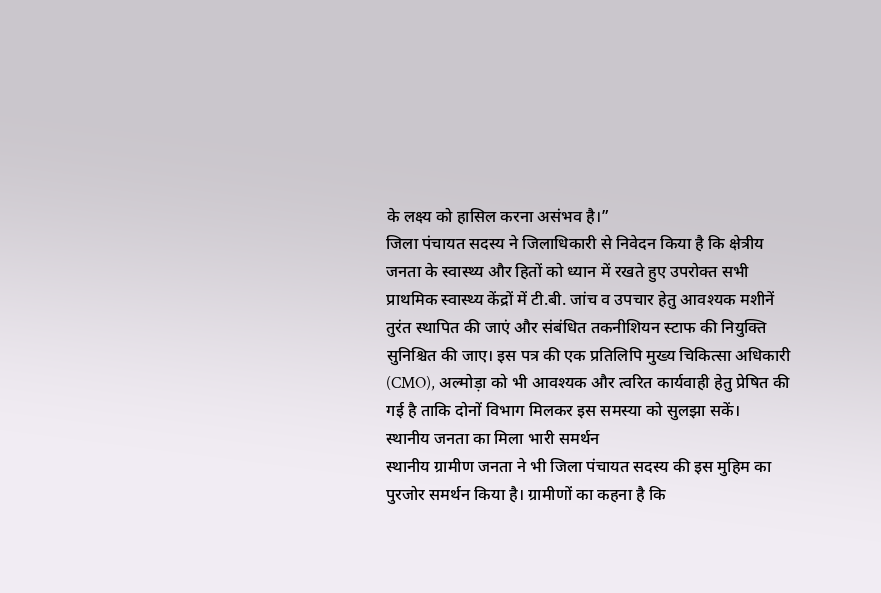के लक्ष्य को हासिल करना असंभव है।”
जिला पंचायत सदस्य ने जिलाधिकारी से निवेदन किया है कि क्षेत्रीय जनता के स्वास्थ्य और हितों को ध्यान में रखते हुए उपरोक्त सभी प्राथमिक स्वास्थ्य केंद्रों में टी.बी. जांच व उपचार हेतु आवश्यक मशीनें तुरंत स्थापित की जाएं और संबंधित तकनीशियन स्टाफ की नियुक्ति सुनिश्चित की जाए। इस पत्र की एक प्रतिलिपि मुख्य चिकित्सा अधिकारी (CMO), अल्मोड़ा को भी आवश्यक और त्वरित कार्यवाही हेतु प्रेषित की गई है ताकि दोनों विभाग मिलकर इस समस्या को सुलझा सकें।
स्थानीय जनता का मिला भारी समर्थन
स्थानीय ग्रामीण जनता ने भी जिला पंचायत सदस्य की इस मुहिम का पुरजोर समर्थन किया है। ग्रामीणों का कहना है कि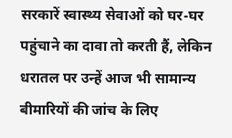सरकारें स्वास्थ्य सेवाओं को घर-घर पहुंचाने का दावा तो करती हैं, लेकिन धरातल पर उन्हें आज भी सामान्य बीमारियों की जांच के लिए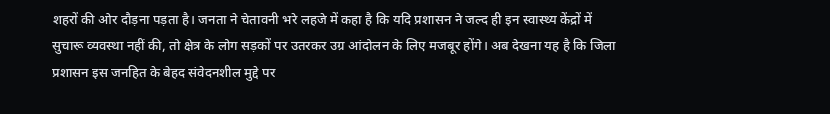शहरों की ओर दौड़ना पड़ता है। जनता ने चेतावनी भरे लहजे में कहा है कि यदि प्रशासन ने जल्द ही इन स्वास्थ्य केंद्रों में सुचारू व्यवस्था नहीं की, तो क्षेत्र के लोग सड़कों पर उतरकर उग्र आंदोलन के लिए मजबूर होंगे। अब देखना यह है कि जिला प्रशासन इस जनहित के बेहद संवेदनशील मुद्दे पर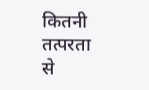कितनी तत्परता से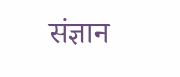संज्ञान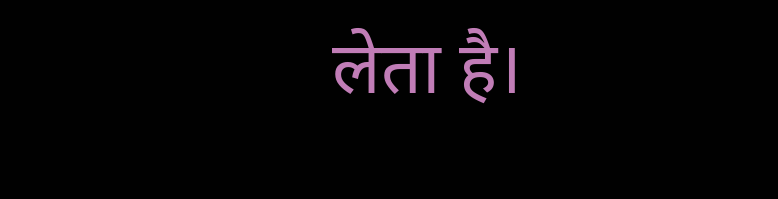लेता है।